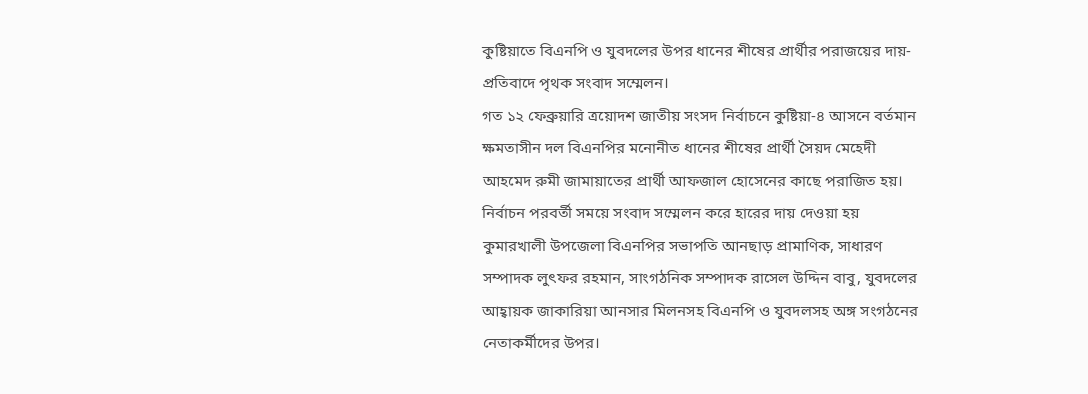কুষ্টিয়াতে বিএনপি ও যুবদলের উপর ধানের শীষের প্রার্থীর পরাজয়ের দায়-প্রতিবাদে পৃথক সংবাদ সম্মেলন।
গত ১২ ফেব্রুয়ারি ত্রয়োদশ জাতীয় সংসদ নির্বাচনে কুষ্টিয়া-৪ আসনে বর্তমান ক্ষমতাসীন দল বিএনপির মনোনীত ধানের শীষের প্রার্থী সৈয়দ মেহেদী আহমেদ রুমী জামায়াতের প্রার্থী আফজাল হোসেনের কাছে পরাজিত হয়। নির্বাচন পরবর্তী সময়ে সংবাদ সম্মেলন করে হারের দায় দেওয়া হয় কুমারখালী উপজেলা বিএনপির সভাপতি আনছাড় প্রামাণিক, সাধারণ সম্পাদক লুৎফর রহমান, সাংগঠনিক সম্পাদক রাসেল উদ্দিন বাবু, যুবদলের আহ্বায়ক জাকারিয়া আনসার মিলনসহ বিএনপি ও যুবদলসহ অঙ্গ সংগঠনের নেতাকর্মীদের উপর।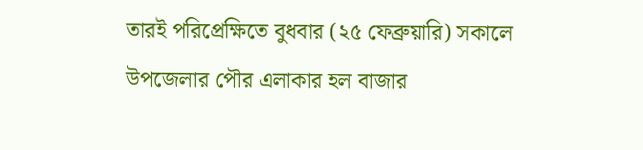তারই পরিপ্রেক্ষিতে বুধবার (২৫ ফেব্রুয়ারি) সকালে উপজেলার পৌর এলাকার হল বাজার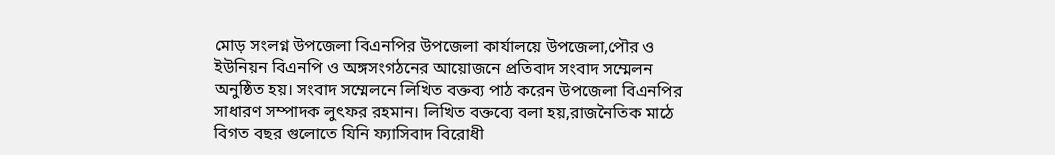মোড় সংলগ্ন উপজেলা বিএনপির উপজেলা কার্যালয়ে উপজেলা,পৌর ও ইউনিয়ন বিএনপি ও অঙ্গসংগঠনের আয়োজনে প্রতিবাদ সংবাদ সম্মেলন অনুষ্ঠিত হয়। সংবাদ সম্মেলনে লিখিত বক্তব্য পাঠ করেন উপজেলা বিএনপির সাধারণ সম্পাদক লুৎফর রহমান। লিখিত বক্তব্যে বলা হয়,রাজনৈতিক মাঠে বিগত বছর গুলোতে যিনি ফ্যাসিবাদ বিরোধী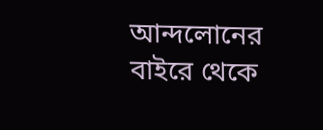আন্দলোনের বাইরে থেকে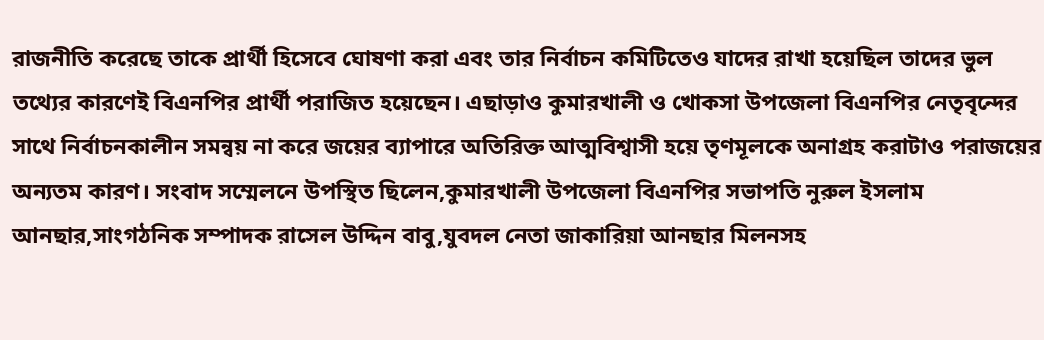রাজনীতি করেছে তাকে প্রার্থী হিসেবে ঘোষণা করা এবং তার নির্বাচন কমিটিতেও যাদের রাখা হয়েছিল তাদের ভুল তথ্যের কারণেই বিএনপির প্রার্থী পরাজিত হয়েছেন। এছাড়াও কুমারখালী ও খোকসা উপজেলা বিএনপির নেতৃবৃন্দের সাথে নির্বাচনকালীন সমন্বয় না করে জয়ের ব্যাপারে অতিরিক্ত আত্মবিশ্বাসী হয়ে তৃণমূলকে অনাগ্রহ করাটাও পরাজয়ের অন্যতম কারণ। সংবাদ সম্মেলনে উপস্থিত ছিলেন,কুমারখালী উপজেলা বিএনপির সভাপতি নুরুল ইসলাম আনছার,সাংগঠনিক সম্পাদক রাসেল উদ্দিন বাবু,যুবদল নেতা জাকারিয়া আনছার মিলনসহ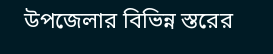উপজেলার বিভিন্ন স্তরের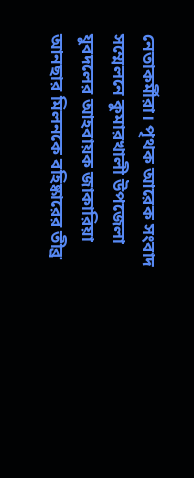নেতাকর্মীরা। পৃথক আরেক সংবাদ সম্মেলনে কুমারখালী উপজেলা যুবদলের আহবায়ক জাকারিয়া আনছার মিলনকে বহিষ্কারের তীব্র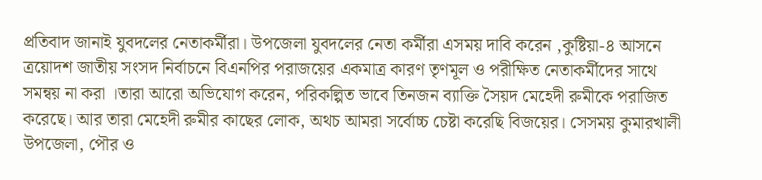প্রতিবাদ জানাই যুবদলের নেতাকর্মীরা। উপজেলা যুবদলের নেতা কর্মীরা এসময় দাবি করেন ,কুষ্টিয়া-৪ আসনে ত্রয়োদশ জাতীয় সংসদ নির্বাচনে বিএনপির পরাজয়ের একমাত্র কারণ তৃণমূল ও পরীক্ষিত নেতাকর্মীদের সাথে সমন্বয় না করা ।তারা আরো অভিযোগ করেন, পরিকল্পিত ভাবে তিনজন ব্যাক্তি সৈয়দ মেহেদী রুমীকে পরাজিত করেছে। আর তারা মেহেদী রুমীর কাছের লোক, অথচ আমরা সর্বোচ্চ চেষ্টা করেছি বিজয়ের। সেসময় কুমারখালী উপজেলা, পৌর ও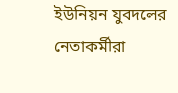ইউনিয়ন যুবদলের নেতাকর্মীরা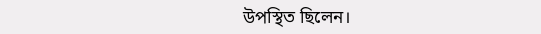উপস্থিত ছিলেন।